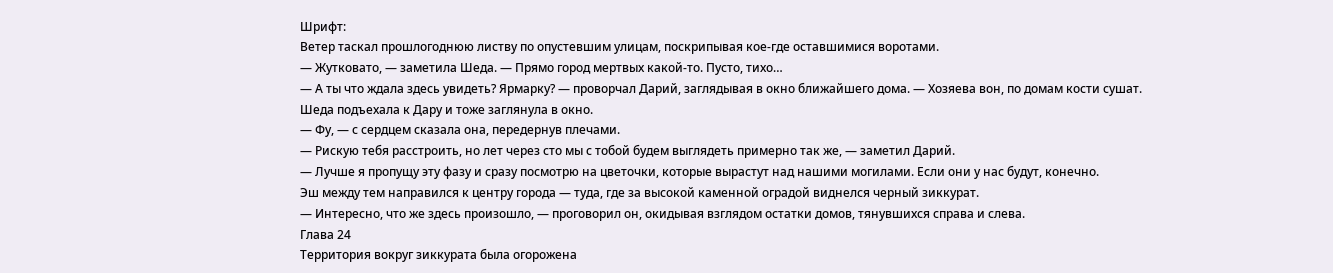Шрифт:
Ветер таскал прошлогоднюю листву по опустевшим улицам, поскрипывая кое-где оставшимися воротами.
— Жутковато, — заметила Шеда. — Прямо город мертвых какой-то. Пусто, тихо…
— А ты что ждала здесь увидеть? Ярмарку? — проворчал Дарий, заглядывая в окно ближайшего дома. — Хозяева вон, по домам кости сушат.
Шеда подъехала к Дару и тоже заглянула в окно.
— Фу, — с сердцем сказала она, передернув плечами.
— Рискую тебя расстроить, но лет через сто мы с тобой будем выглядеть примерно так же, — заметил Дарий.
— Лучше я пропущу эту фазу и сразу посмотрю на цветочки, которые вырастут над нашими могилами. Если они у нас будут, конечно.
Эш между тем направился к центру города — туда, где за высокой каменной оградой виднелся черный зиккурат.
— Интересно, что же здесь произошло, — проговорил он, окидывая взглядом остатки домов, тянувшихся справа и слева.
Глава 24
Территория вокруг зиккурата была огорожена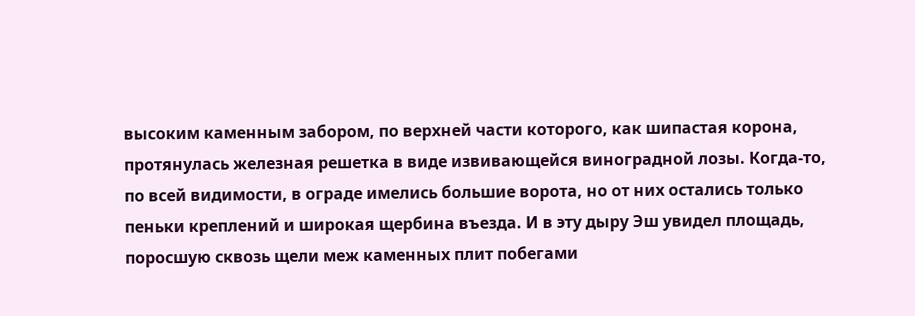высоким каменным забором, по верхней части которого, как шипастая корона, протянулась железная решетка в виде извивающейся виноградной лозы. Когда-то, по всей видимости, в ограде имелись большие ворота, но от них остались только пеньки креплений и широкая щербина въезда. И в эту дыру Эш увидел площадь, поросшую сквозь щели меж каменных плит побегами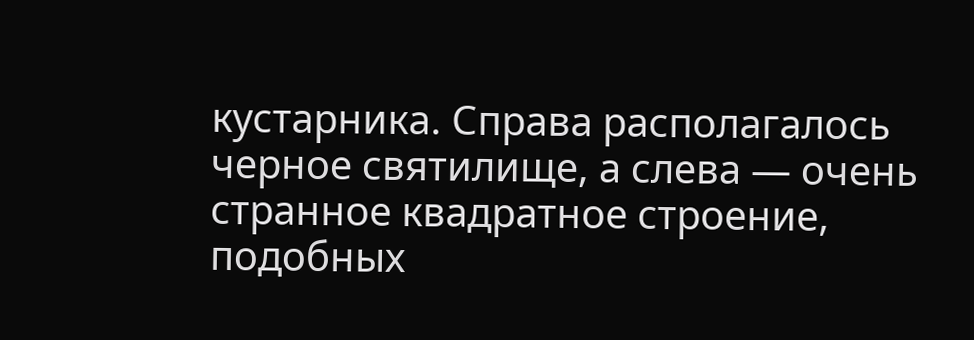кустарника. Справа располагалось черное святилище, а слева — очень странное квадратное строение, подобных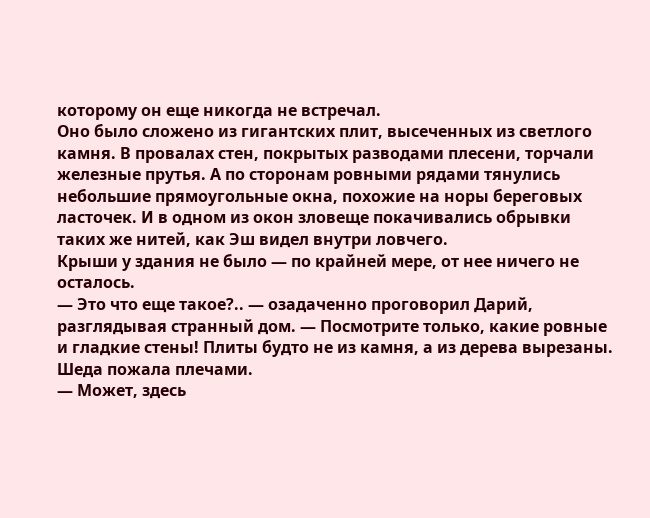которому он еще никогда не встречал.
Оно было сложено из гигантских плит, высеченных из светлого камня. В провалах стен, покрытых разводами плесени, торчали железные прутья. А по сторонам ровными рядами тянулись небольшие прямоугольные окна, похожие на норы береговых ласточек. И в одном из окон зловеще покачивались обрывки таких же нитей, как Эш видел внутри ловчего.
Крыши у здания не было — по крайней мере, от нее ничего не осталось.
— Это что еще такое?.. — озадаченно проговорил Дарий, разглядывая странный дом. — Посмотрите только, какие ровные и гладкие стены! Плиты будто не из камня, а из дерева вырезаны. Шеда пожала плечами.
— Может, здесь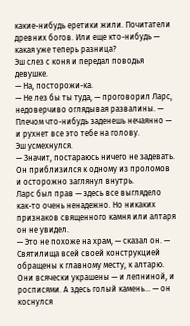какие-нибудь еретики жили. Почитатели древних богов. Или еще кто-нибудь — какая уже теперь разница?
Эш слез с коня и передал поводья девушке.
— На, посторожи-ка.
— Не лез бы ты туда, — проговорил Ларс, недоверчиво оглядывая развалины. — Плечом что-нибудь заденешь нечаянно — и рухнет все это тебе на голову.
Эш усмехнулся.
— Значит, постараюсь ничего не задевать.
Он приблизился к одному из проломов и осторожно заглянул внутрь.
Ларс был прав — здесь все выглядело как-то очень ненадежно. Но никаких признаков священного камня или алтаря он не увидел.
— Это не похоже на храм, — сказал он. — Святилища всей своей конструкцией обращены к главному месту, к алтарю. Они всячески украшены — и лепниной, и росписями. А здесь голый камень… — он коснулся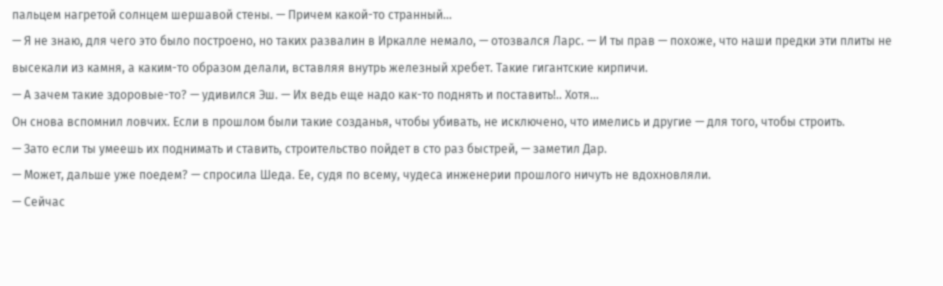пальцем нагретой солнцем шершавой стены. — Причем какой-то странный…
— Я не знаю, для чего это было построено, но таких развалин в Иркалле немало, — отозвался Ларс. — И ты прав — похоже, что наши предки эти плиты не высекали из камня, а каким-то образом делали, вставляя внутрь железный хребет. Такие гигантские кирпичи.
— А зачем такие здоровые-то? — удивился Эш. — Их ведь еще надо как-то поднять и поставить!.. Хотя…
Он снова вспомнил ловчих. Если в прошлом были такие созданья, чтобы убивать, не исключено, что имелись и другие — для того, чтобы строить.
— Зато если ты умеешь их поднимать и ставить, строительство пойдет в сто раз быстрей, — заметил Дар.
— Может, дальше уже поедем? — спросила Шеда. Ее, судя по всему, чудеса инженерии прошлого ничуть не вдохновляли.
— Сейчас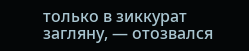только в зиккурат загляну, — отозвался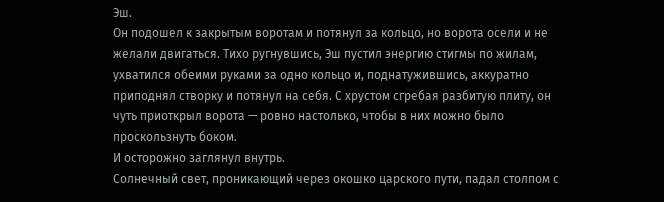Эш.
Он подошел к закрытым воротам и потянул за кольцо, но ворота осели и не желали двигаться. Тихо ругнувшись, Эш пустил энергию стигмы по жилам, ухватился обеими руками за одно кольцо и, поднатужившись, аккуратно приподнял створку и потянул на себя. С хрустом сгребая разбитую плиту, он чуть приоткрыл ворота — ровно настолько, чтобы в них можно было проскользнуть боком.
И осторожно заглянул внутрь.
Солнечный свет, проникающий через окошко царского пути, падал столпом с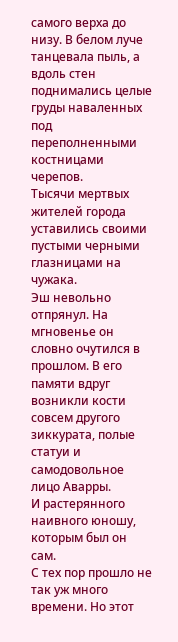самого верха до низу. В белом луче танцевала пыль, а вдоль стен поднимались целые груды наваленных под переполненными костницами черепов.
Тысячи мертвых жителей города уставились своими пустыми черными глазницами на чужака.
Эш невольно отпрянул. На мгновенье он словно очутился в прошлом. В его памяти вдруг возникли кости совсем другого зиккурата, полые статуи и самодовольное лицо Аварры.
И растерянного наивного юношу, которым был он сам.
С тех пор прошло не так уж много времени. Но этот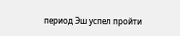период Эш успел пройти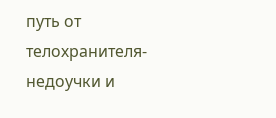путь от телохранителя-недоучки и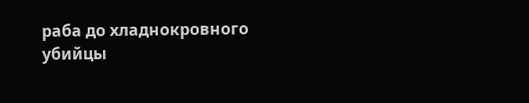раба до хладнокровного убийцы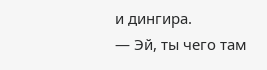и дингира.
— Эй, ты чего там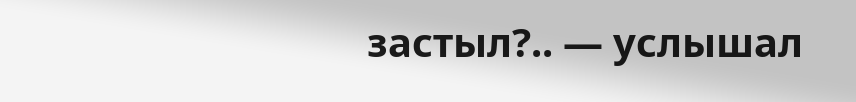застыл?.. — услышал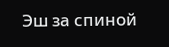Эш за спиной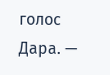голос Дара. —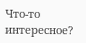Что-то интересное?